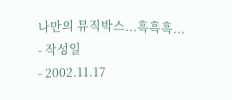나만의 뮤직박스...흑흑흑...
- 작성일
- 2002.11.17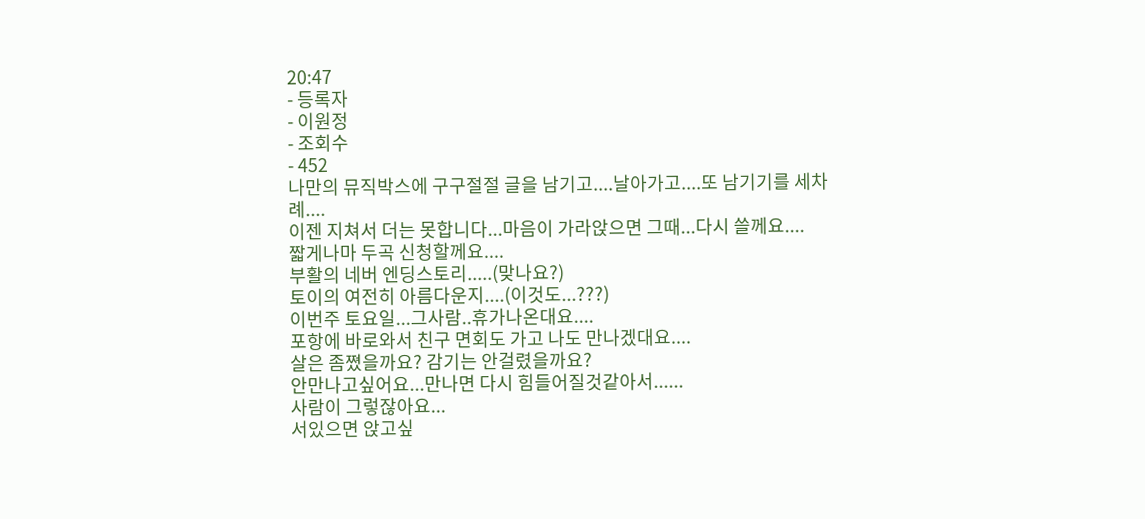20:47
- 등록자
- 이원정
- 조회수
- 452
나만의 뮤직박스에 구구절절 글을 남기고....날아가고....또 남기기를 세차례....
이젠 지쳐서 더는 못합니다...마음이 가라앉으면 그때...다시 쓸께요....
짧게나마 두곡 신청할께요....
부활의 네버 엔딩스토리.....(맞나요?)
토이의 여전히 아름다운지....(이것도...???)
이번주 토요일...그사람..휴가나온대요....
포항에 바로와서 친구 면회도 가고 나도 만나겠대요....
살은 좀쪘을까요? 감기는 안걸렸을까요?
안만나고싶어요...만나면 다시 힘들어질것같아서......
사람이 그렇잖아요...
서있으면 앉고싶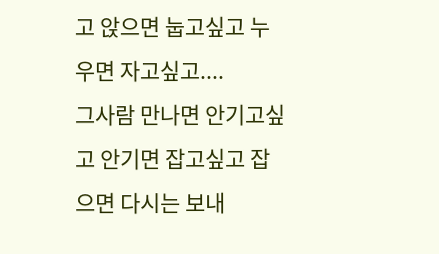고 앉으면 눕고싶고 누우면 자고싶고....
그사람 만나면 안기고싶고 안기면 잡고싶고 잡으면 다시는 보내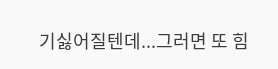기싫어질텐데...그러면 또 힘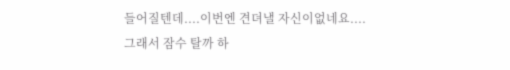들어질텐데....이번엔 견뎌낼 자신이없네요....
그래서 잠수 탈까 하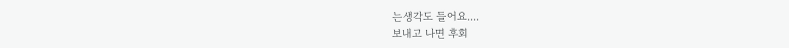는생각도 들어요....
보내고 나면 후회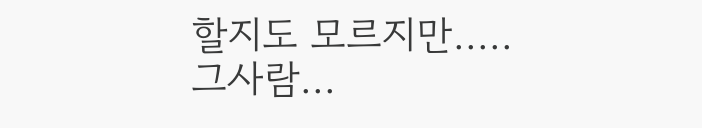할지도 모르지만.....
그사람...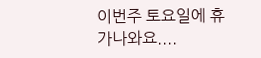이번주 토요일에 휴가나와요....